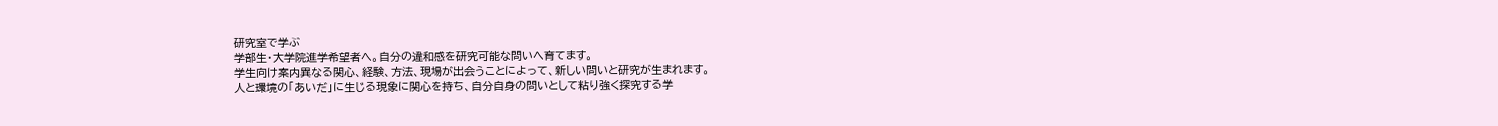研究室で学ぶ
学部生・大学院進学希望者へ。自分の違和感を研究可能な問いへ育てます。
学生向け案内異なる関心、経験、方法、現場が出会うことによって、新しい問いと研究が生まれます。
人と環境の「あいだ」に生じる現象に関心を持ち、自分自身の問いとして粘り強く探究する学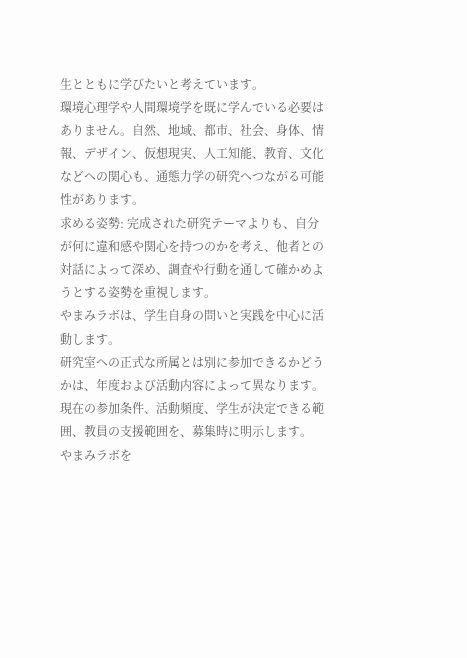生とともに学びたいと考えています。
環境心理学や人間環境学を既に学んでいる必要はありません。自然、地域、都市、社会、身体、情報、デザイン、仮想現実、人工知能、教育、文化などへの関心も、通態力学の研究へつながる可能性があります。
求める姿勢: 完成された研究テーマよりも、自分が何に違和感や関心を持つのかを考え、他者との対話によって深め、調査や行動を通して確かめようとする姿勢を重視します。
やまみラボは、学生自身の問いと実践を中心に活動します。
研究室への正式な所属とは別に参加できるかどうかは、年度および活動内容によって異なります。現在の参加条件、活動頻度、学生が決定できる範囲、教員の支援範囲を、募集時に明示します。
やまみラボを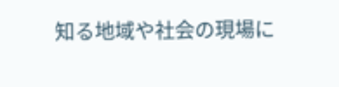知る地域や社会の現場に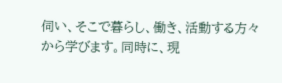伺い、そこで暮らし、働き、活動する方々から学びます。同時に、現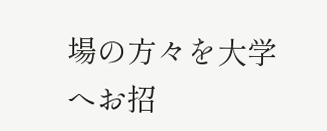場の方々を大学へお招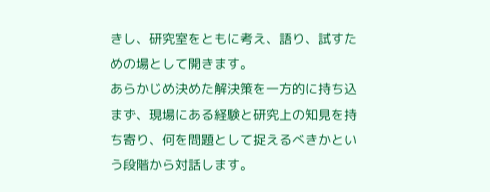きし、研究室をともに考え、語り、試すための場として開きます。
あらかじめ決めた解決策を一方的に持ち込まず、現場にある経験と研究上の知見を持ち寄り、何を問題として捉えるべきかという段階から対話します。